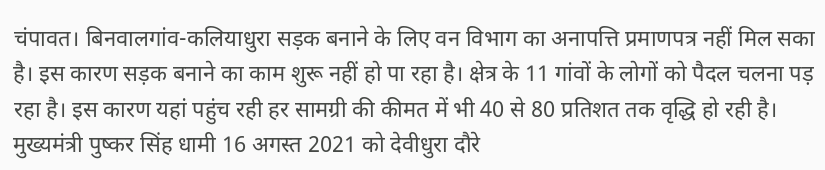चंपावत। बिनवालगांव-कलियाधुरा सड़क बनाने के लिए वन विभाग का अनापत्ति प्रमाणपत्र नहीं मिल सका है। इस कारण सड़क बनाने का काम शुरू नहीं हो पा रहा है। क्षेत्र के 11 गांवों के लोगों को पैदल चलना पड़ रहा है। इस कारण यहां पहुंच रही हर सामग्री की कीमत में भी 40 से 80 प्रतिशत तक वृद्धि हो रही है।
मुख्यमंत्री पुष्कर सिंह धामी 16 अगस्त 2021 को देवीधुरा दौरे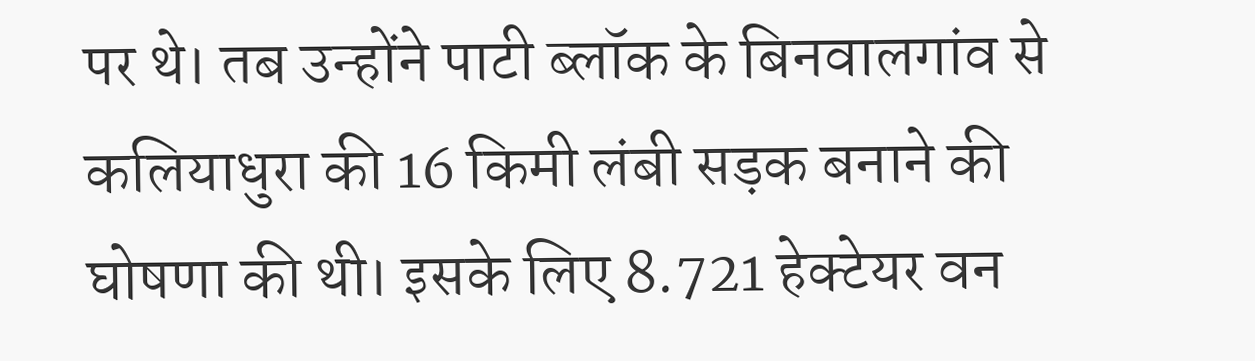पर थे। तब उन्होंने पाटी ब्लॉक के बिनवालगांव से कलियाधुरा की 16 किमी लंबी सड़क बनाने की घोषणा की थी। इसके लिए 8.721 हेक्टेयर वन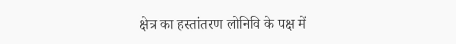क्षेत्र का हस्तांतरण लोनिवि के पक्ष में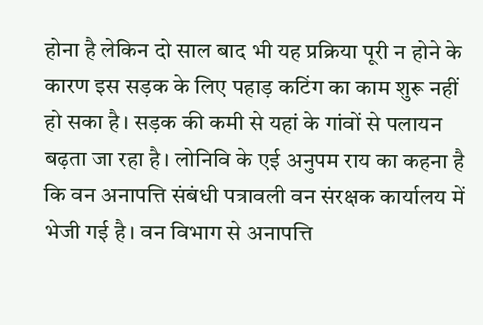होना है लेकिन दो साल बाद भी यह प्रक्रिया पूरी न होने के कारण इस सड़क के लिए पहाड़ कटिंग का काम शुरू नहीं हो सका है। सड़क की कमी से यहां के गांवों से पलायन बढ़ता जा रहा है। लोनिवि के एई अनुपम राय का कहना है कि वन अनापत्ति संबंधी पत्रावली वन संरक्षक कार्यालय में भेजी गई है। वन विभाग से अनापत्ति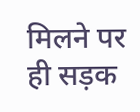मिलने पर ही सड़क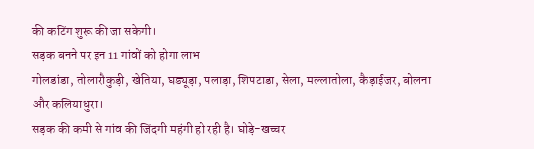की कटिंग शुरू की जा सकेगी।
सड़क बनने पर इन 11 गांवों को होगा लाभ
गोलडांडा, तोलारौकुड़ी, खेतिया, घड्यूड़ा, पलाड़ा, शिपटाडा, सेला, मल्लातोला, कैड़ाईजर, बोलना और कलियाधुरा।
सड़क की कमी से गांव की जिंदगी महंगी हो रही है। घोड़े-खच्चर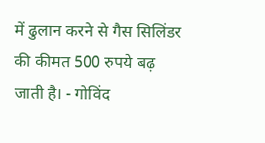में ढुलान करने से गैस सिलिंडर की कीमत 500 रुपये बढ़ जाती है। - गोविंद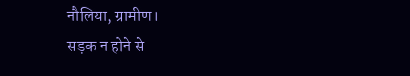नौलिया, ग्रामीण।
सड़क न होने से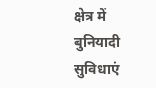क्षेत्र में बुनियादी सुविधाएं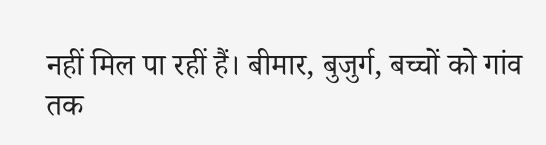नहीं मिल पा रहीं हैं। बीमार, बुजुर्ग, बच्चों को गांव तक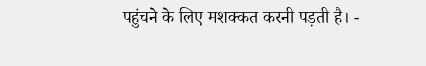पहुंचने के लिए मशक्कत करनी पड़ती है। -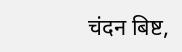चंदन बिष्ट,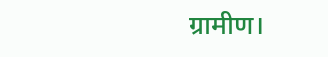ग्रामीण।